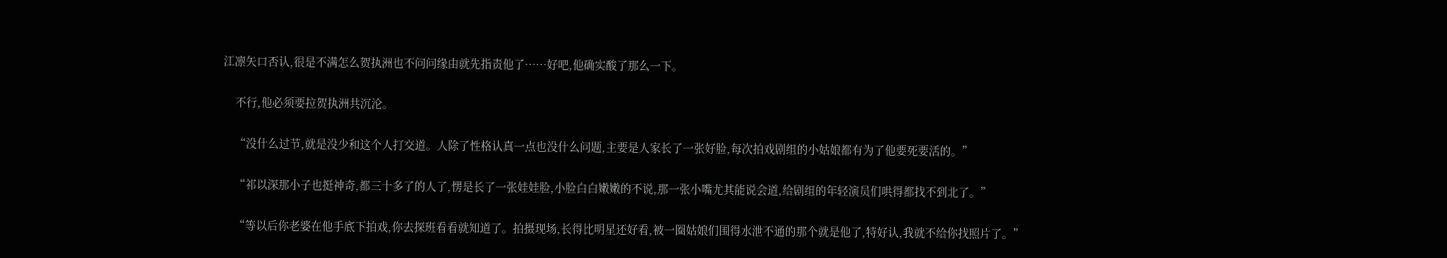江凛矢口否认,很是不满怎么贺执洲也不问问缘由就先指责他了……好吧,他确实酸了那么一下。

    不行,他必须要拉贺执洲共沉沦。

    “没什么过节,就是没少和这个人打交道。人除了性格认真一点也没什么问题,主要是人家长了一张好脸,每次拍戏剧组的小姑娘都有为了他要死要活的。”

    “祁以深那小子也挺神奇,都三十多了的人了,愣是长了一张娃娃脸,小脸白白嫩嫩的不说,那一张小嘴尤其能说会道,给剧组的年轻演员们哄得都找不到北了。”

    “等以后你老婆在他手底下拍戏,你去探班看看就知道了。拍摄现场,长得比明星还好看,被一圈姑娘们围得水泄不通的那个就是他了,特好认,我就不给你找照片了。”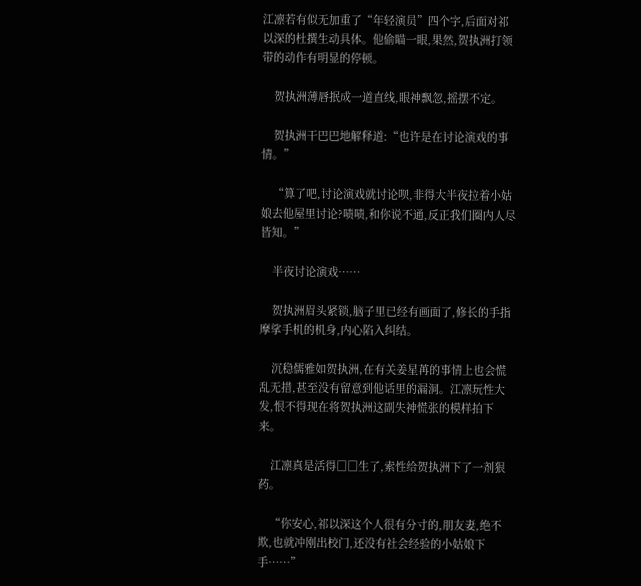江凛若有似无加重了“年轻演员”四个字,后面对祁以深的杜撰生动具体。他偷瞄一眼,果然,贺执洲打领带的动作有明显的停顿。

    贺执洲薄唇抿成一道直线,眼神飘忽,摇摆不定。

    贺执洲干巴巴地解释道:“也许是在讨论演戏的事情。”

    “算了吧,讨论演戏就讨论呗,非得大半夜拉着小姑娘去他屋里讨论?啧啧,和你说不通,反正我们圈内人尽皆知。”

    半夜讨论演戏……

    贺执洲眉头紧锁,脑子里已经有画面了,修长的手指摩挲手机的机身,内心陷入纠结。

    沉稳儒雅如贺执洲,在有关姜星苒的事情上也会慌乱无措,甚至没有留意到他话里的漏洞。江凛玩性大发,恨不得现在将贺执洲这副失神慌张的模样拍下来。

    江凛真是活得□□生了,索性给贺执洲下了一剂狠药。

    “你安心,祁以深这个人很有分寸的,朋友妻,绝不欺,也就冲刚出校门,还没有社会经验的小姑娘下手……”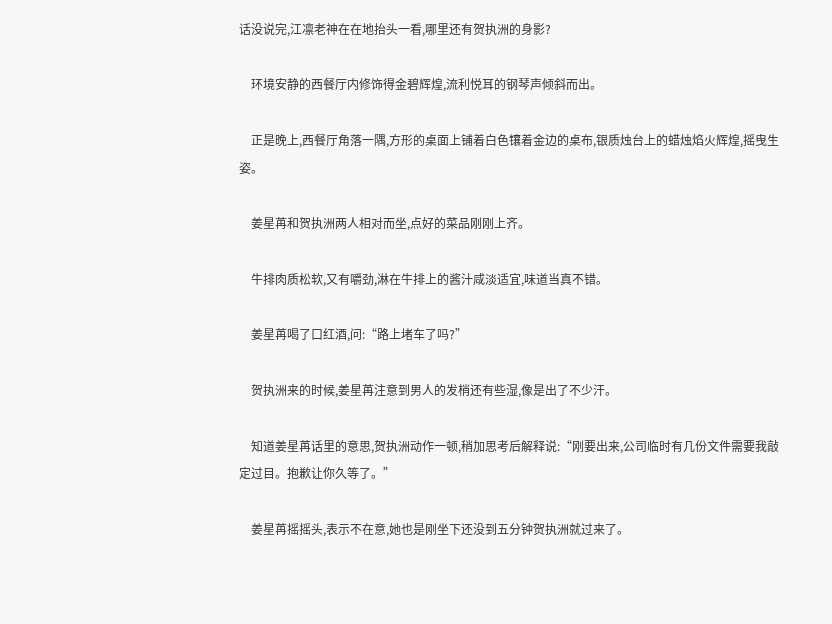话没说完,江凛老神在在地抬头一看,哪里还有贺执洲的身影?

    环境安静的西餐厅内修饰得金碧辉煌,流利悦耳的钢琴声倾斜而出。

    正是晚上,西餐厅角落一隅,方形的桌面上铺着白色镶着金边的桌布,银质烛台上的蜡烛焰火辉煌,摇曳生姿。

    姜星苒和贺执洲两人相对而坐,点好的菜品刚刚上齐。

    牛排肉质松软,又有嚼劲,淋在牛排上的酱汁咸淡适宜,味道当真不错。

    姜星苒喝了口红酒,问:“路上堵车了吗?”

    贺执洲来的时候,姜星苒注意到男人的发梢还有些湿,像是出了不少汗。

    知道姜星苒话里的意思,贺执洲动作一顿,稍加思考后解释说:“刚要出来,公司临时有几份文件需要我敲定过目。抱歉让你久等了。”

    姜星苒摇摇头,表示不在意,她也是刚坐下还没到五分钟贺执洲就过来了。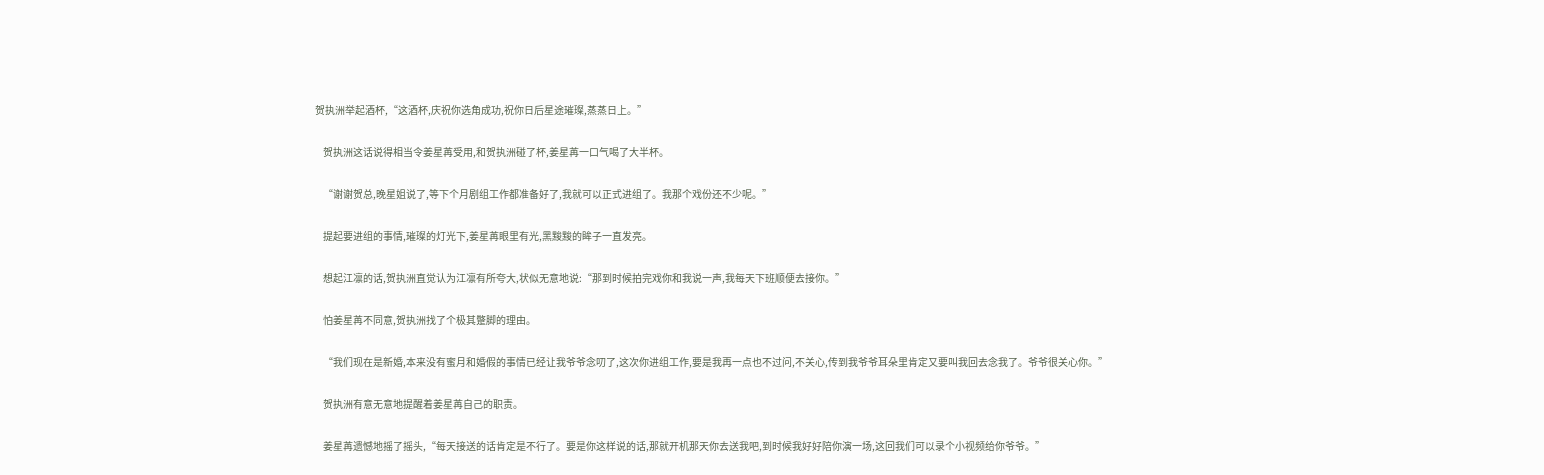贺执洲举起酒杯,“这酒杯,庆祝你选角成功,祝你日后星途璀璨,蒸蒸日上。”

    贺执洲这话说得相当令姜星苒受用,和贺执洲碰了杯,姜星苒一口气喝了大半杯。

    “谢谢贺总,晚星姐说了,等下个月剧组工作都准备好了,我就可以正式进组了。我那个戏份还不少呢。”

    提起要进组的事情,璀璨的灯光下,姜星苒眼里有光,黑黢黢的眸子一直发亮。

    想起江凛的话,贺执洲直觉认为江凛有所夸大,状似无意地说:“那到时候拍完戏你和我说一声,我每天下班顺便去接你。”

    怕姜星苒不同意,贺执洲找了个极其蹩脚的理由。

    “我们现在是新婚,本来没有蜜月和婚假的事情已经让我爷爷念叨了,这次你进组工作,要是我再一点也不过问,不关心,传到我爷爷耳朵里肯定又要叫我回去念我了。爷爷很关心你。”

    贺执洲有意无意地提醒着姜星苒自己的职责。

    姜星苒遗憾地摇了摇头,“每天接送的话肯定是不行了。要是你这样说的话,那就开机那天你去送我吧,到时候我好好陪你演一场,这回我们可以录个小视频给你爷爷。”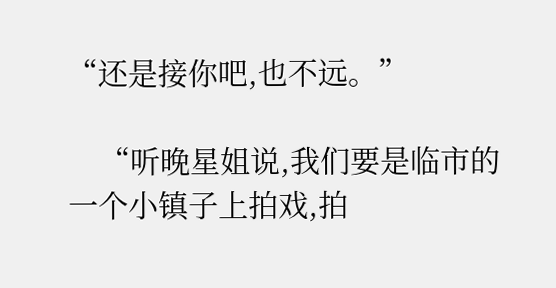“还是接你吧,也不远。”

    “听晚星姐说,我们要是临市的一个小镇子上拍戏,拍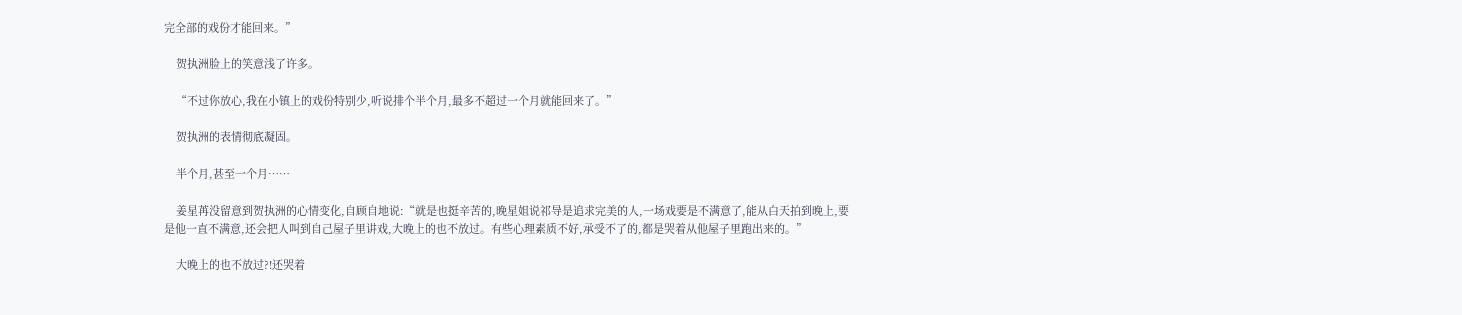完全部的戏份才能回来。”

    贺执洲脸上的笑意浅了许多。

    “不过你放心,我在小镇上的戏份特别少,听说排个半个月,最多不超过一个月就能回来了。”

    贺执洲的表情彻底凝固。

    半个月,甚至一个月……

    姜星苒没留意到贺执洲的心情变化,自顾自地说:“就是也挺辛苦的,晚星姐说祁导是追求完美的人,一场戏要是不满意了,能从白天拍到晚上,要是他一直不满意,还会把人叫到自己屋子里讲戏,大晚上的也不放过。有些心理素质不好,承受不了的,都是哭着从他屋子里跑出来的。”

    大晚上的也不放过?!还哭着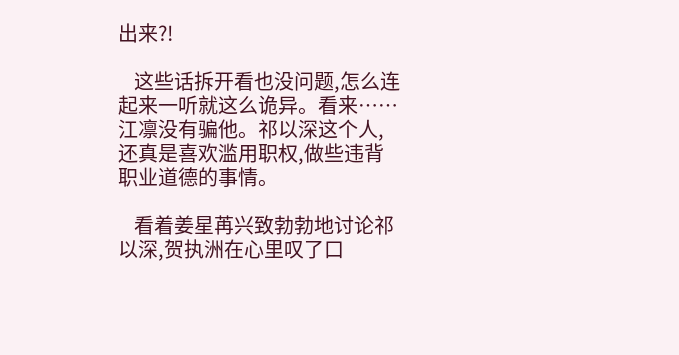出来?!

    这些话拆开看也没问题,怎么连起来一听就这么诡异。看来……江凛没有骗他。祁以深这个人,还真是喜欢滥用职权,做些违背职业道德的事情。

    看着姜星苒兴致勃勃地讨论祁以深,贺执洲在心里叹了口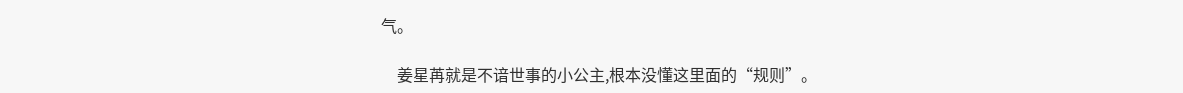气。

    姜星苒就是不谙世事的小公主,根本没懂这里面的“规则”。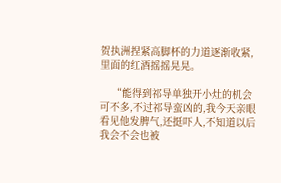贺执洲捏紧高脚杯的力道逐渐收紧,里面的红酒摇摇晃晃。

    “能得到祁导单独开小灶的机会可不多,不过祁导蛮凶的,我今天亲眼看见他发脾气,还挺吓人,不知道以后我会不会也被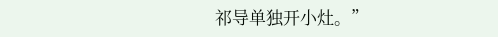祁导单独开小灶。”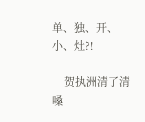单、独、开、小、灶?!

    贺执洲清了清嗓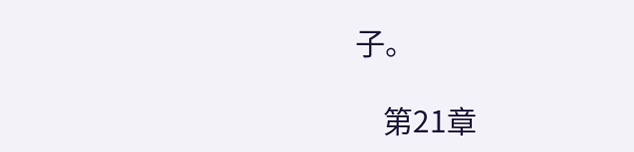子。

    第21章